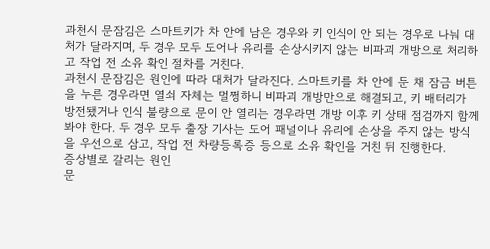과천시 문잠김은 스마트키가 차 안에 남은 경우와 키 인식이 안 되는 경우로 나눠 대처가 달라지며, 두 경우 모두 도어나 유리를 손상시키지 않는 비파괴 개방으로 처리하고 작업 전 소유 확인 절차를 거친다.
과천시 문잠김은 원인에 따라 대처가 달라진다. 스마트키를 차 안에 둔 채 잠금 버튼을 누른 경우라면 열쇠 자체는 멀쩡하니 비파괴 개방만으로 해결되고, 키 배터리가 방전됐거나 인식 불량으로 문이 안 열리는 경우라면 개방 이후 키 상태 점검까지 함께 봐야 한다. 두 경우 모두 출장 기사는 도어 패널이나 유리에 손상을 주지 않는 방식을 우선으로 삼고, 작업 전 차량등록증 등으로 소유 확인을 거친 뒤 진행한다.
증상별로 갈리는 원인
문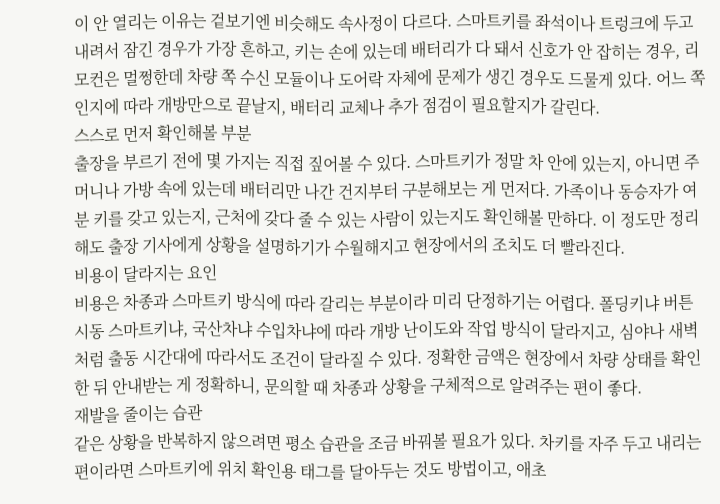이 안 열리는 이유는 겉보기엔 비슷해도 속사정이 다르다. 스마트키를 좌석이나 트렁크에 두고 내려서 잠긴 경우가 가장 흔하고, 키는 손에 있는데 배터리가 다 돼서 신호가 안 잡히는 경우, 리모컨은 멀쩡한데 차량 쪽 수신 모듈이나 도어락 자체에 문제가 생긴 경우도 드물게 있다. 어느 쪽인지에 따라 개방만으로 끝날지, 배터리 교체나 추가 점검이 필요할지가 갈린다.
스스로 먼저 확인해볼 부분
출장을 부르기 전에 몇 가지는 직접 짚어볼 수 있다. 스마트키가 정말 차 안에 있는지, 아니면 주머니나 가방 속에 있는데 배터리만 나간 건지부터 구분해보는 게 먼저다. 가족이나 동승자가 여분 키를 갖고 있는지, 근처에 갖다 줄 수 있는 사람이 있는지도 확인해볼 만하다. 이 정도만 정리해도 출장 기사에게 상황을 설명하기가 수월해지고 현장에서의 조치도 더 빨라진다.
비용이 달라지는 요인
비용은 차종과 스마트키 방식에 따라 갈리는 부분이라 미리 단정하기는 어렵다. 폴딩키냐 버튼시동 스마트키냐, 국산차냐 수입차냐에 따라 개방 난이도와 작업 방식이 달라지고, 심야나 새벽처럼 출동 시간대에 따라서도 조건이 달라질 수 있다. 정확한 금액은 현장에서 차량 상태를 확인한 뒤 안내받는 게 정확하니, 문의할 때 차종과 상황을 구체적으로 알려주는 편이 좋다.
재발을 줄이는 습관
같은 상황을 반복하지 않으려면 평소 습관을 조금 바꿔볼 필요가 있다. 차키를 자주 두고 내리는 편이라면 스마트키에 위치 확인용 태그를 달아두는 것도 방법이고, 애초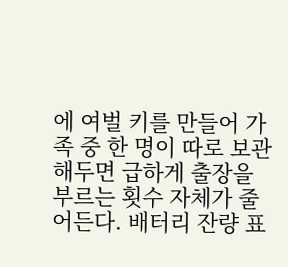에 여벌 키를 만들어 가족 중 한 명이 따로 보관해두면 급하게 출장을 부르는 횟수 자체가 줄어든다. 배터리 잔량 표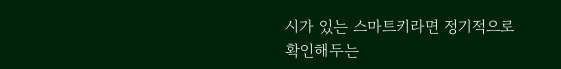시가 있는 스마트키라면 정기적으로 확인해두는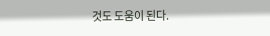것도 도움이 된다.